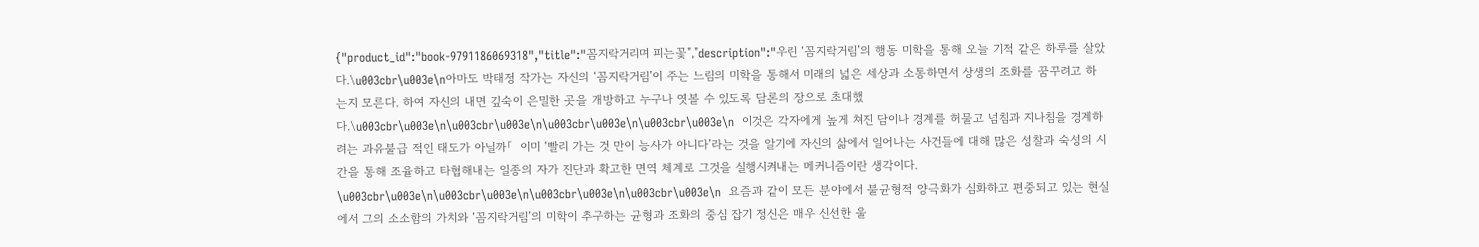{"product_id":"book-9791186069318","title":"꼼지락거리며 피는꽃","description":"우린 ‘꼼지락거림’의 행동 미학을 통해 오늘 기적 같은 하루를 살았다.\u003cbr\u003e\n아마도 박태정 작가는 자신의 ‘꼼지락거림’이 주는 느림의 미학을 통해서 미래의 넓은 세상과 소통하면서 상생의 조화를 꿈꾸려고 하는지 모른다. 하여 자신의 내면 깊숙이 은밀한 곳을 개방하고 누구나 엿볼 수 있도록 담론의 장으로 초대했다.\u003cbr\u003e\n\u003cbr\u003e\n\u003cbr\u003e\n\u003cbr\u003e\n  이것은 각자에게 높게 쳐진 담이나 경계를 허물고 넘침과 지나침을 경계하려는 과유불급 적인 태도가 아닐까「  이미 ‘빨리 가는 것 만이 능사가 아니다’라는 것을 알기에 자신의 삶에서 일어나는 사건들에 대해 많은 성찰과 숙성의 시간을 통해 조율하고 타협해내는 일종의 자가 진단과 확고한 면역 체계로 그것을 실행시켜내는 메커니즘이란 생각이다. \u003cbr\u003e\n\u003cbr\u003e\n\u003cbr\u003e\n\u003cbr\u003e\n  요즘과 같이 모든 분야에서 불균형적 양극화가 심화하고 편중되고 있는 현실에서 그의 소소함의 가치와 ‘꼼지락거림’의 미학이 추구하는 균형과 조화의 중심 잡기 정신은 매우 신선한 울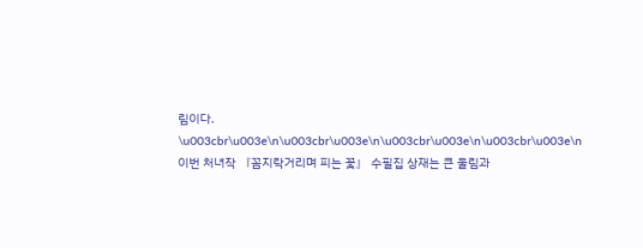림이다. \u003cbr\u003e\n\u003cbr\u003e\n\u003cbr\u003e\n\u003cbr\u003e\n  이번 처녀작 『꼼지락거리며 피는 꽃』 수필집 상재는 큰 울림과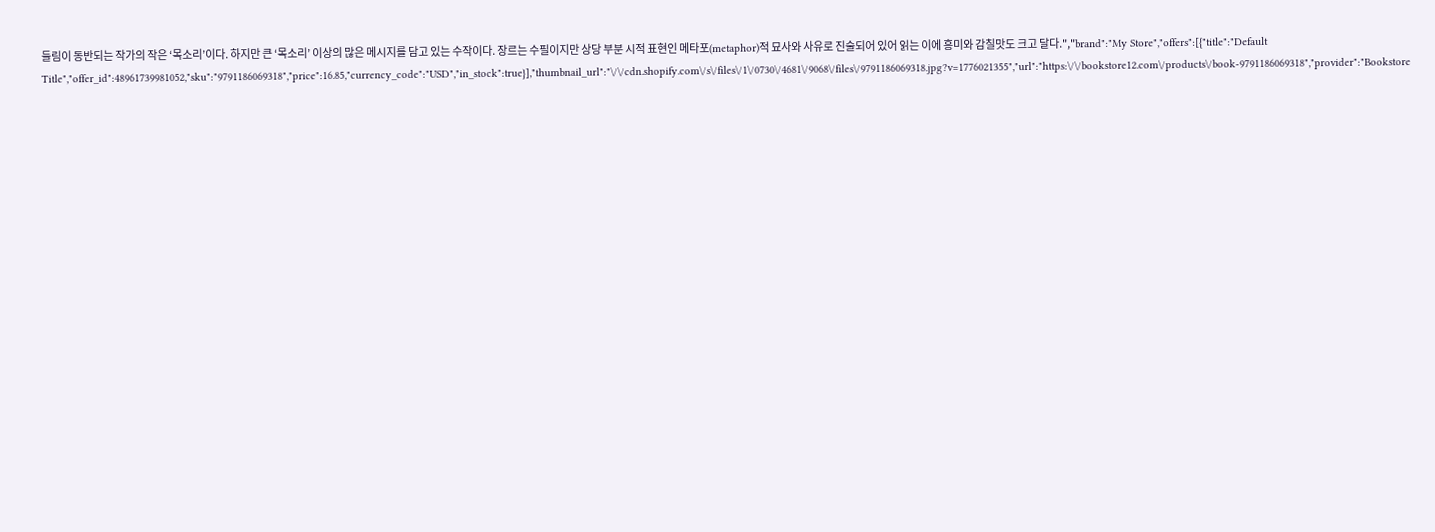들림이 동반되는 작가의 작은 ‘목소리’이다. 하지만 큰 ‘목소리’ 이상의 많은 메시지를 담고 있는 수작이다. 장르는 수필이지만 상당 부분 시적 표현인 메타포(metaphor)적 묘사와 사유로 진술되어 있어 읽는 이에 흥미와 감칠맛도 크고 달다.","brand":"My Store","offers":[{"title":"Default Title","offer_id":48961739981052,"sku":"9791186069318","price":16.85,"currency_code":"USD","in_stock":true}],"thumbnail_url":"\/\/cdn.shopify.com\/s\/files\/1\/0730\/4681\/9068\/files\/9791186069318.jpg?v=1776021355","url":"https:\/\/bookstore12.com\/products\/book-9791186069318","provider":"Bookstore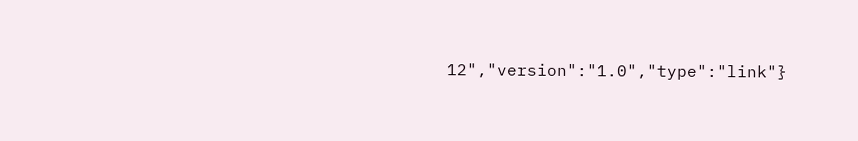12","version":"1.0","type":"link"}